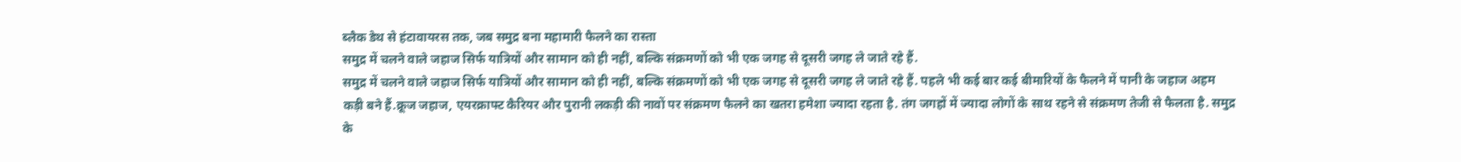ब्लैक डेथ से हंटावायरस तक, जब समुद्र बना महामारी फैलने का रास्ता
समुद्र में चलने वाले जहाज सिर्फ यात्रियों और सामान को ही नहीं, बल्कि संक्रमणों को भी एक जगह से दूसरी जगह ले जाते रहे हैं.
समुद्र में चलने वाले जहाज सिर्फ यात्रियों और सामान को ही नहीं, बल्कि संक्रमणों को भी एक जगह से दूसरी जगह ले जाते रहे हैं. पहले भी कई बार कई बीमारियों के फैलने में पानी के जहाज अहम कड़ी बने हैं.क्रूज जहाज, एयरक्राफ्ट कैरियर और पुरानी लकड़ी की नावों पर संक्रमण फैलने का खतरा हमेशा ज्यादा रहता है. तंग जगहों में ज्यादा लोगों के साथ रहने से संक्रमण तेजी से फैलता है. समुद्र के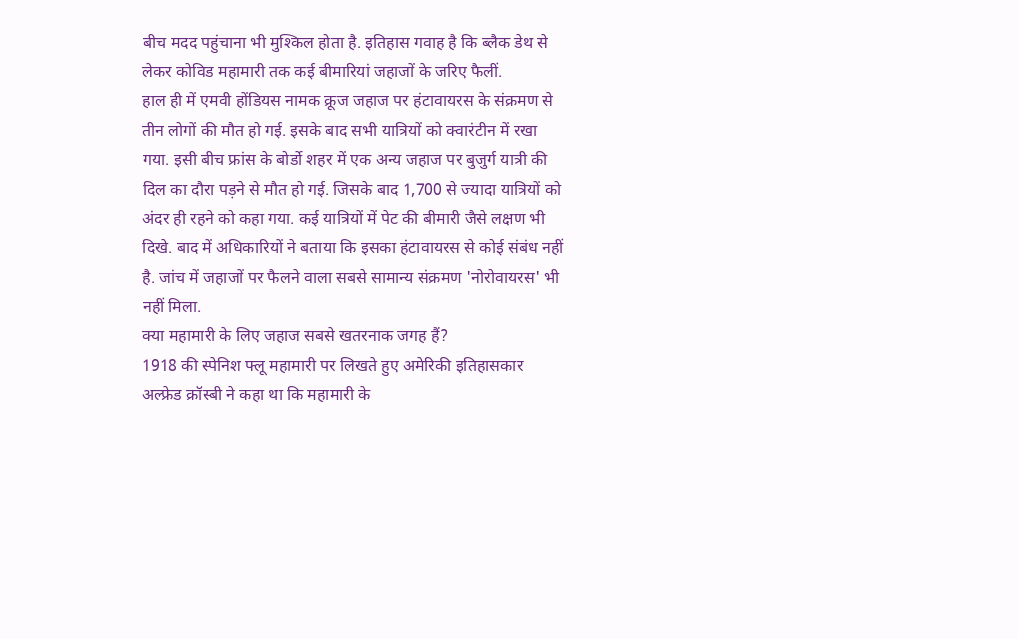बीच मदद पहुंचाना भी मुश्किल होता है. इतिहास गवाह है कि ब्लैक डेथ से लेकर कोविड महामारी तक कई बीमारियां जहाजों के जरिए फैलीं.
हाल ही में एमवी होंडियस नामक क्रूज जहाज पर हंटावायरस के संक्रमण से तीन लोगों की मौत हो गई. इसके बाद सभी यात्रियों को क्वारंटीन में रखा गया. इसी बीच फ्रांस के बोर्डो शहर में एक अन्य जहाज पर बुजुर्ग यात्री की दिल का दौरा पड़ने से मौत हो गई. जिसके बाद 1,700 से ज्यादा यात्रियों को अंदर ही रहने को कहा गया. कई यात्रियों में पेट की बीमारी जैसे लक्षण भी दिखे. बाद में अधिकारियों ने बताया कि इसका हंटावायरस से कोई संबंध नहीं है. जांच में जहाजों पर फैलने वाला सबसे सामान्य संक्रमण 'नोरोवायरस' भी नहीं मिला.
क्या महामारी के लिए जहाज सबसे खतरनाक जगह हैं?
1918 की स्पेनिश फ्लू महामारी पर लिखते हुए अमेरिकी इतिहासकार अल्फ्रेड क्रॉस्बी ने कहा था कि महामारी के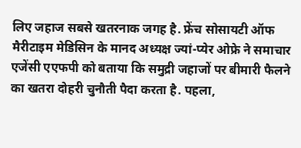लिए जहाज सबसे खतरनाक जगह है. फ्रेंच सोसायटी ऑफ मैरीटाइम मेडिसिन के मानद अध्यक्ष ज्यां-प्येर ओफ्रे ने समाचार एजेंसी एएफपी को बताया कि समुद्री जहाजों पर बीमारी फैलने का खतरा दोहरी चुनौती पैदा करता है. पहला,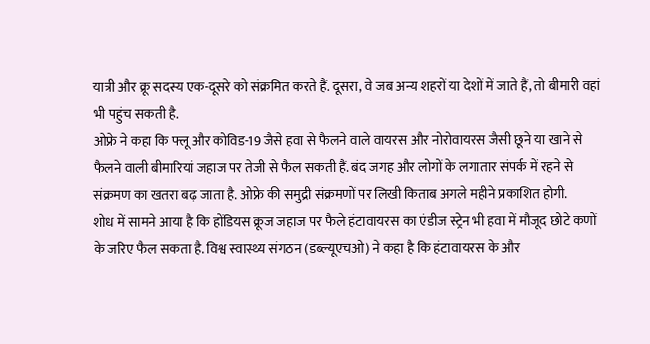यात्री और क्रू सदस्य एक-दूसरे को संक्रमित करते हैं. दूसरा, वे जब अन्य शहरों या देशों में जाते हैं, तो बीमारी वहां भी पहुंच सकती है.
ओफ्रे ने कहा कि फ्लू और कोविड-19 जैसे हवा से फैलने वाले वायरस और नोरोवायरस जैसी छूने या खाने से फैलने वाली बीमारियां जहाज पर तेजी से फैल सकती हैं. बंद जगह और लोगों के लगातार संपर्क में रहने से संक्रमण का खतरा बढ़ जाता है. ओफ्रे की समुद्री संक्रमणों पर लिखी किताब अगले महीने प्रकाशित होगी.
शोध में सामने आया है कि होंडियस क्रूज जहाज पर फैले हंटावायरस का एंडीज स्ट्रेन भी हवा में मौजूद छोटे कणों के जरिए फैल सकता है. विश्व स्वास्थ्य संगठन (डब्ल्यूएचओ) ने कहा है कि हंटावायरस के और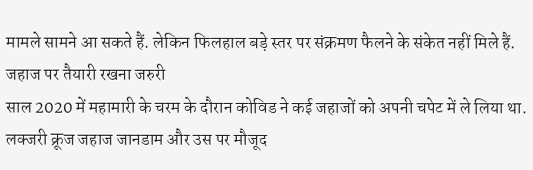मामले सामने आ सकते हैं. लेकिन फिलहाल बड़े स्तर पर संक्रमण फैलने के संकेत नहीं मिले हैं.
जहाज पर तैयारी रखना जरुरी
साल 2020 में महामारी के चरम के दौरान कोविड ने कई जहाजों को अपनी चपेट में ले लिया था. लक्जरी क्रूज जहाज जानडाम और उस पर मौजूद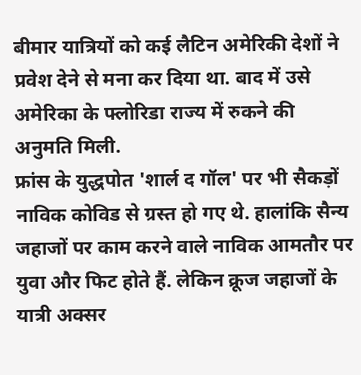बीमार यात्रियों को कई लैटिन अमेरिकी देशों ने प्रवेश देने से मना कर दिया था. बाद में उसे अमेरिका के फ्लोरिडा राज्य में रुकने की अनुमति मिली.
फ्रांस के युद्धपोत 'शार्ल द गॉल' पर भी सैकड़ों नाविक कोविड से ग्रस्त हो गए थे. हालांकि सैन्य जहाजों पर काम करने वाले नाविक आमतौर पर युवा और फिट होते हैं. लेकिन क्रूज जहाजों के यात्री अक्सर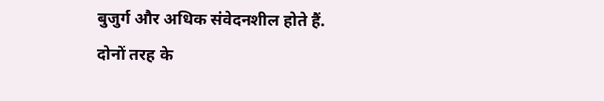बुजुर्ग और अधिक संवेदनशील होते हैं.
दोनों तरह के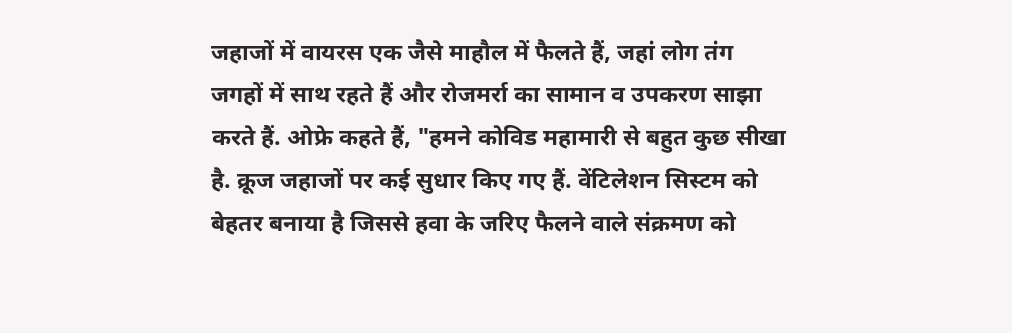जहाजों में वायरस एक जैसे माहौल में फैलते हैं, जहां लोग तंग जगहों में साथ रहते हैं और रोजमर्रा का सामान व उपकरण साझा करते हैं. ओफ्रे कहते हैं, "हमने कोविड महामारी से बहुत कुछ सीखा है. क्रूज जहाजों पर कई सुधार किए गए हैं. वेंटिलेशन सिस्टम को बेहतर बनाया है जिससे हवा के जरिए फैलने वाले संक्रमण को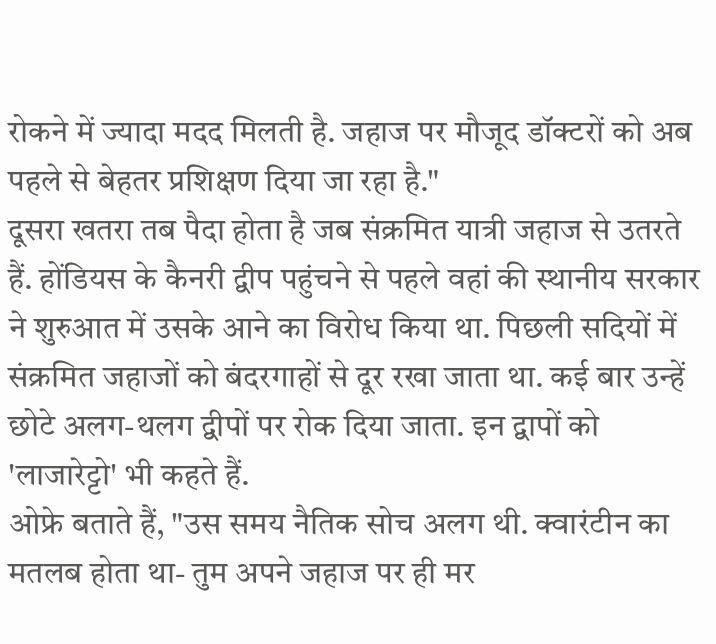रोकने में ज्यादा मदद मिलती है. जहाज पर मौजूद डॉक्टरों को अब पहले से बेहतर प्रशिक्षण दिया जा रहा है."
दूसरा खतरा तब पैदा होता है जब संक्रमित यात्री जहाज से उतरते हैं. होंडियस के कैनरी द्वीप पहुंचने से पहले वहां की स्थानीय सरकार ने शुरुआत में उसके आने का विरोध किया था. पिछली सदियों में संक्रमित जहाजों को बंदरगाहों से दूर रखा जाता था. कई बार उन्हें छोटे अलग-थलग द्वीपों पर रोक दिया जाता. इन द्वापों को 'लाजारेट्टो' भी कहते हैं.
ओफ्रे बताते हैं, "उस समय नैतिक सोच अलग थी. क्वारंटीन का मतलब होता था- तुम अपने जहाज पर ही मर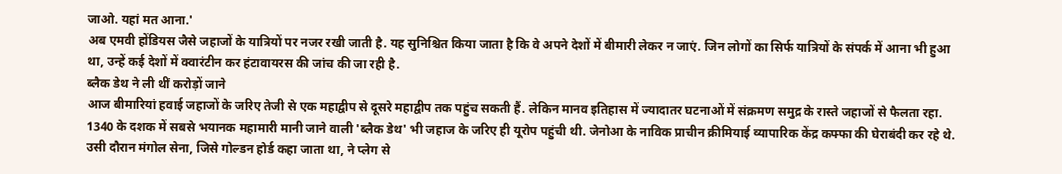जाओ. यहां मत आना.'
अब एमवी होंडियस जैसे जहाजों के यात्रियों पर नजर रखी जाती है. यह सुनिश्चित किया जाता है कि वे अपने देशों में बीमारी लेकर न जाएं. जिन लोगों का सिर्फ यात्रियों के संपर्क में आना भी हुआ था, उन्हें कई देशों में क्वारंटीन कर हंटावायरस की जांच की जा रही है.
ब्लैक डेथ ने ली थीं करोड़ों जाने
आज बीमारियां हवाई जहाजों के जरिए तेजी से एक महाद्वीप से दूसरे महाद्वीप तक पहुंच सकती हैं. लेकिन मानव इतिहास में ज्यादातर घटनाओं में संक्रमण समुद्र के रास्ते जहाजों से फैलता रहा.
1340 के दशक में सबसे भयानक महामारी मानी जाने वाली 'ब्लैक डेथ' भी जहाज के जरिए ही यूरोप पहुंची थी. जेनोआ के नाविक प्राचीन क्रीमियाई व्यापारिक केंद्र कफ्फा की घेराबंदी कर रहे थे. उसी दौरान मंगोल सेना, जिसे गोल्डन होर्ड कहा जाता था, ने प्लेग से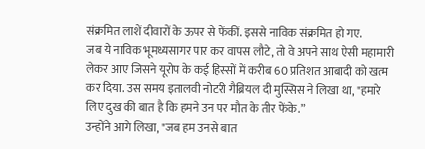संक्रमित लाशें दीवारों के ऊपर से फेंकीं. इससे नाविक संक्रमित हो गए.
जब ये नाविक भूमध्यसागर पार कर वापस लौटे, तो वे अपने साथ ऐसी महामारी लेकर आए जिसने यूरोप के कई हिस्सों में करीब 60 प्रतिशत आबादी को खत्म कर दिया. उस समय इतालवी नोटरी गैब्रियल दी मुस्सिस ने लिखा था, "हमारे लिए दुख की बात है कि हमने उन पर मौत के तीर फेंके.”
उन्होंने आगे लिखा, "जब हम उनसे बात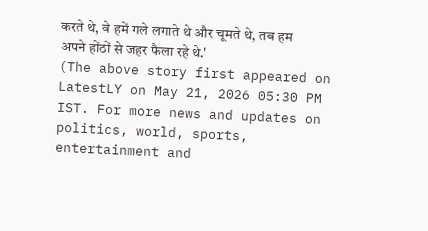करते थे, वे हमें गले लगाते थे और चूमते थे, तब हम अपने होंठों से जहर फैला रहे थे.'
(The above story first appeared on LatestLY on May 21, 2026 05:30 PM IST. For more news and updates on politics, world, sports, entertainment and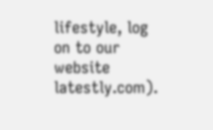lifestyle, log on to our website latestly.com).